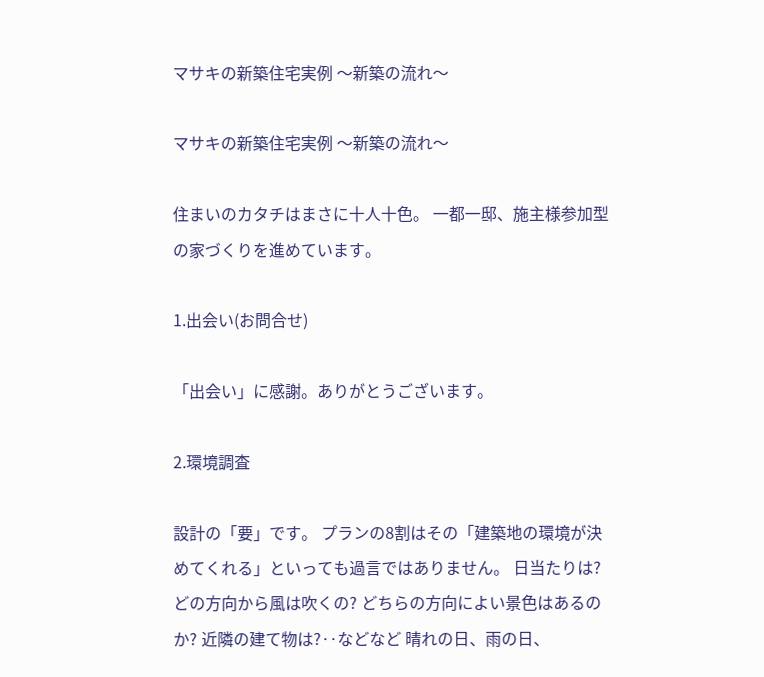マサキの新築住宅実例 〜新築の流れ〜

マサキの新築住宅実例 〜新築の流れ〜

住まいのカタチはまさに十人十色。 一都一邸、施主様参加型の家づくりを進めています。

1.出会い(お問合せ)

「出会い」に感謝。ありがとうございます。

2.環境調査

設計の「要」です。 プランの8割はその「建築地の環境が決めてくれる」といっても過言ではありません。 日当たりは? どの方向から風は吹くの? どちらの方向によい景色はあるのか? 近隣の建て物は?‥などなど 晴れの日、雨の日、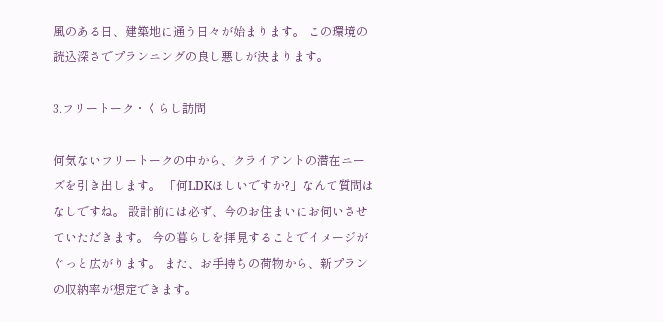風のある日、建築地に通う日々が始まります。 この環境の読込深さでプランニングの良し悪しが決まります。

3.フリートーク・くらし訪問

何気ないフリートークの中から、クライアントの潜在ニーズを引き出します。 「何LDKほしいですか?」なんて質問はなしですね。 設計前には必ず、今のお住まいにお伺いさせていただきます。 今の暮らしを拝見することでイメージがぐっと広がります。 また、お手持ちの荷物から、新プランの収納率が想定できます。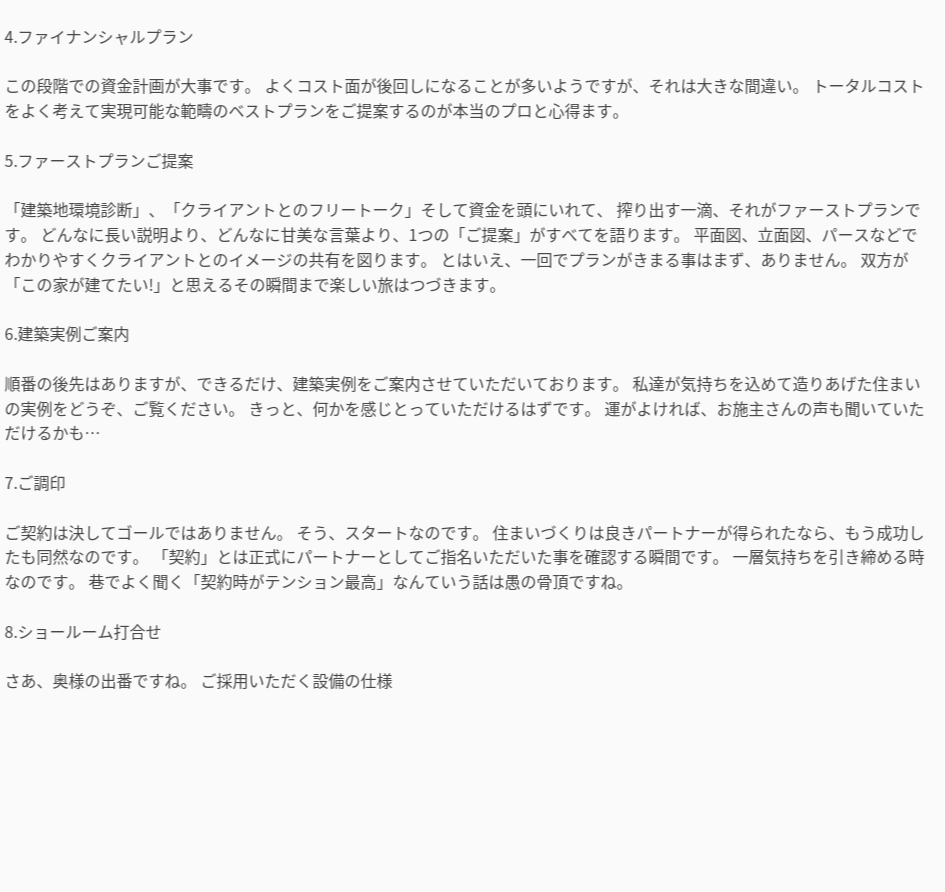4.ファイナンシャルプラン

この段階での資金計画が大事です。 よくコスト面が後回しになることが多いようですが、それは大きな間違い。 トータルコストをよく考えて実現可能な範疇のベストプランをご提案するのが本当のプロと心得ます。

5.ファーストプランご提案

「建築地環境診断」、「クライアントとのフリートーク」そして資金を頭にいれて、 搾り出す一滴、それがファーストプランです。 どんなに長い説明より、どんなに甘美な言葉より、1つの「ご提案」がすべてを語ります。 平面図、立面図、パースなどでわかりやすくクライアントとのイメージの共有を図ります。 とはいえ、一回でプランがきまる事はまず、ありません。 双方が「この家が建てたい!」と思えるその瞬間まで楽しい旅はつづきます。

6.建築実例ご案内

順番の後先はありますが、できるだけ、建築実例をご案内させていただいております。 私達が気持ちを込めて造りあげた住まいの実例をどうぞ、ご覧ください。 きっと、何かを感じとっていただけるはずです。 運がよければ、お施主さんの声も聞いていただけるかも…

7.ご調印

ご契約は決してゴールではありません。 そう、スタートなのです。 住まいづくりは良きパートナーが得られたなら、もう成功したも同然なのです。 「契約」とは正式にパートナーとしてご指名いただいた事を確認する瞬間です。 一層気持ちを引き締める時なのです。 巷でよく聞く「契約時がテンション最高」なんていう話は愚の骨頂ですね。

8.ショールーム打合せ

さあ、奥様の出番ですね。 ご採用いただく設備の仕様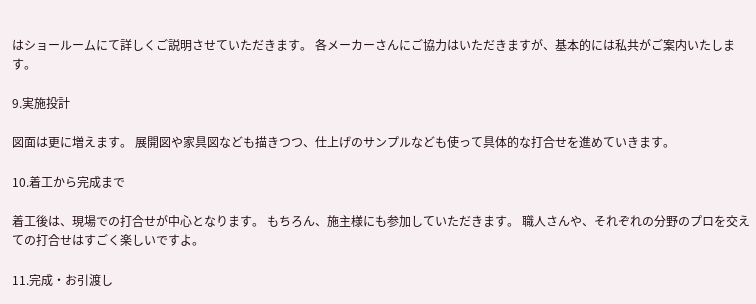はショールームにて詳しくご説明させていただきます。 各メーカーさんにご協力はいただきますが、基本的には私共がご案内いたします。

9.実施投計

図面は更に増えます。 展開図や家具図なども描きつつ、仕上げのサンプルなども使って具体的な打合せを進めていきます。

10.着工から完成まで

着工後は、現場での打合せが中心となります。 もちろん、施主様にも参加していただきます。 職人さんや、それぞれの分野のプロを交えての打合せはすごく楽しいですよ。

11.完成・お引渡し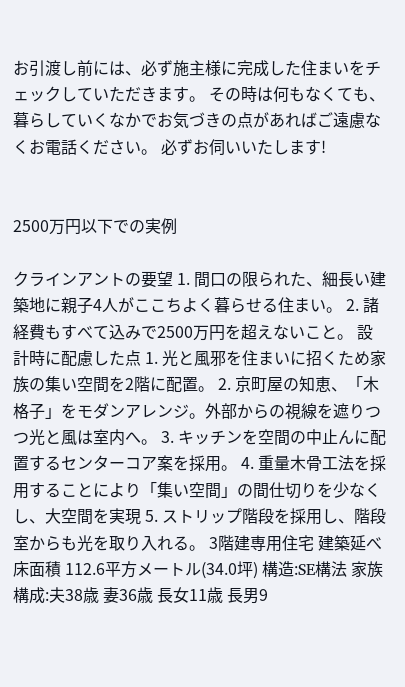お引渡し前には、必ず施主様に完成した住まいをチェックしていただきます。 その時は何もなくても、暮らしていくなかでお気づきの点があればご遠慮なくお電話ください。 必ずお伺いいたします!


2500万円以下での実例

クラインアントの要望 1. 間口の限られた、細長い建築地に親子4人がここちよく暮らせる住まい。 2. 諸経費もすべて込みで2500万円を超えないこと。 設計時に配慮した点 1. 光と風邪を住まいに招くため家族の集い空間を2階に配置。 2. 京町屋の知恵、「木格子」をモダンアレンジ。外部からの視線を遮りつつ光と風は室内へ。 3. キッチンを空間の中止んに配置するセンターコア案を採用。 4. 重量木骨工法を採用することにより「集い空間」の間仕切りを少なくし、大空間を実現 5. ストリップ階段を採用し、階段室からも光を取り入れる。 3階建専用住宅 建築延べ床面積 112.6平方メートル(34.0坪) 構造:SE構法 家族構成:夫38歳 妻36歳 長女11歳 長男9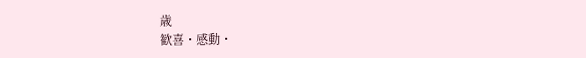歳
歓喜・感動・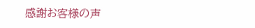感謝お客様の声